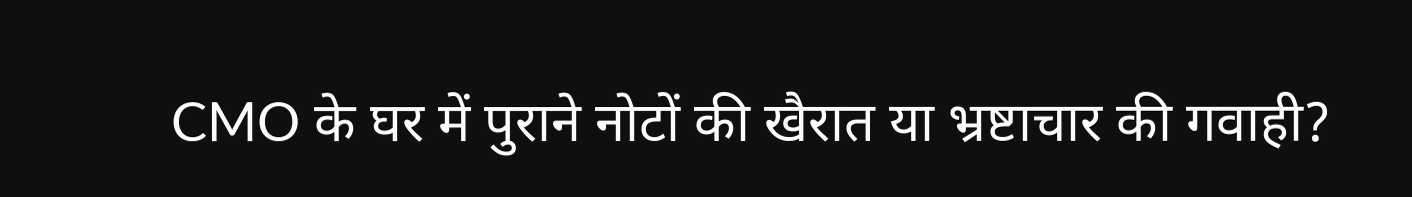CMO के घर में पुराने नोटों की खैरात या भ्रष्टाचार की गवाही?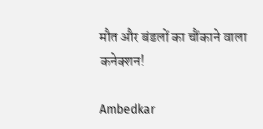मौत और बंडलों का चौंकाने वाला कनेक्शन!

Ambedkar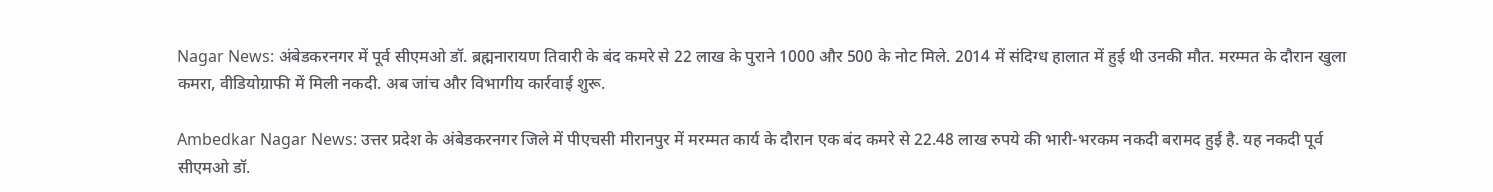Nagar News: अंबेडकरनगर में पूर्व सीएमओ डॉ. ब्रह्मनारायण तिवारी के बंद कमरे से 22 लाख के पुराने 1000 और 500 के नोट मिले. 2014 में संदिग्ध हालात में हुई थी उनकी मौत. मरम्मत के दौरान खुला कमरा, वीडियोग्राफी में मिली नकदी. अब जांच और विभागीय कार्रवाई शुरू.

Ambedkar Nagar News: उत्तर प्रदेश के अंबेडकरनगर जिले में पीएचसी मीरानपुर में मरम्मत कार्य के दौरान एक बंद कमरे से 22.48 लाख रुपये की भारी-भरकम नकदी बरामद हुई है. यह नकदी पूर्व सीएमओ डॉ.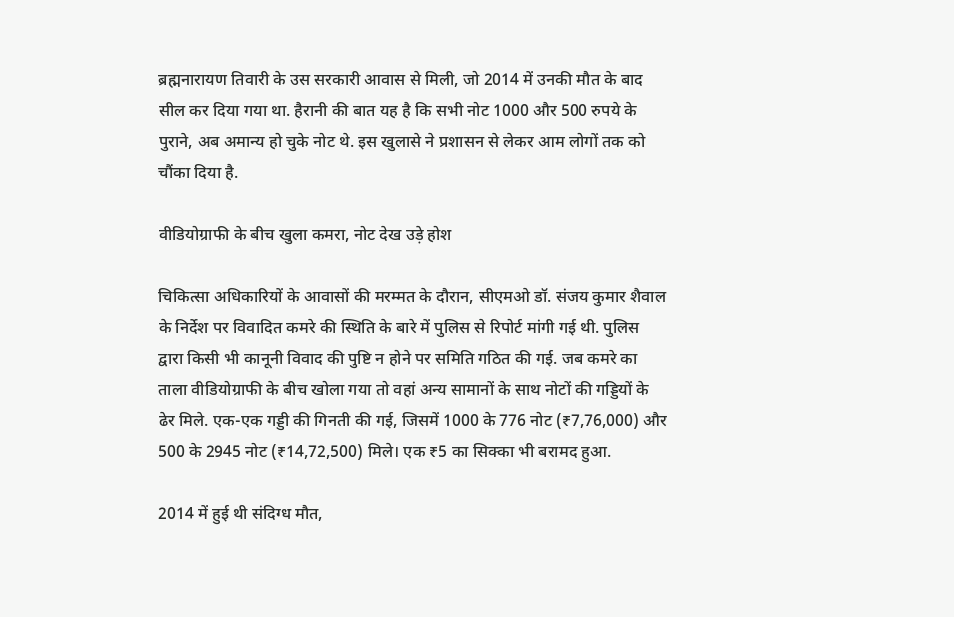ब्रह्मनारायण तिवारी के उस सरकारी आवास से मिली, जो 2014 में उनकी मौत के बाद सील कर दिया गया था. हैरानी की बात यह है कि सभी नोट 1000 और 500 रुपये के पुराने, अब अमान्य हो चुके नोट थे. इस खुलासे ने प्रशासन से लेकर आम लोगों तक को चौंका दिया है.

वीडियोग्राफी के बीच खुला कमरा, नोट देख उड़े होश

चिकित्सा अधिकारियों के आवासों की मरम्मत के दौरान, सीएमओ डॉ. संजय कुमार शैवाल के निर्देश पर विवादित कमरे की स्थिति के बारे में पुलिस से रिपोर्ट मांगी गई थी. पुलिस द्वारा किसी भी कानूनी विवाद की पुष्टि न होने पर समिति गठित की गई. जब कमरे का ताला वीडियोग्राफी के बीच खोला गया तो वहां अन्य सामानों के साथ नोटों की गड्डियों के ढेर मिले. एक-एक गड्डी की गिनती की गई, जिसमें 1000 के 776 नोट (₹7,76,000) और 500 के 2945 नोट (₹14,72,500) मिले। एक ₹5 का सिक्का भी बरामद हुआ.

2014 में हुई थी संदिग्ध मौत,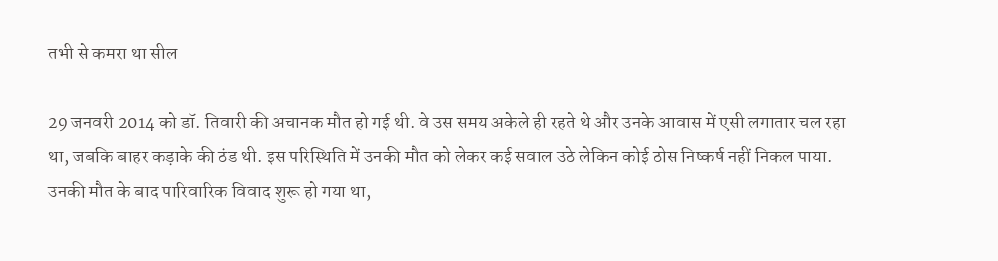तभी से कमरा था सील

29 जनवरी 2014 को डॉ. तिवारी की अचानक मौत हो गई थी. वे उस समय अकेले ही रहते थे और उनके आवास में एसी लगातार चल रहा था, जबकि बाहर कड़ाके की ठंड थी. इस परिस्थिति में उनकी मौत को लेकर कई सवाल उठे लेकिन कोई ठोस निष्कर्ष नहीं निकल पाया. उनकी मौत के बाद पारिवारिक विवाद शुरू हो गया था,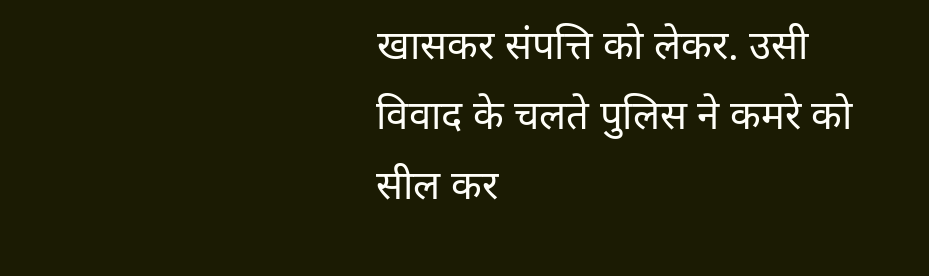खासकर संपत्ति को लेकर. उसी विवाद के चलते पुलिस ने कमरे को सील कर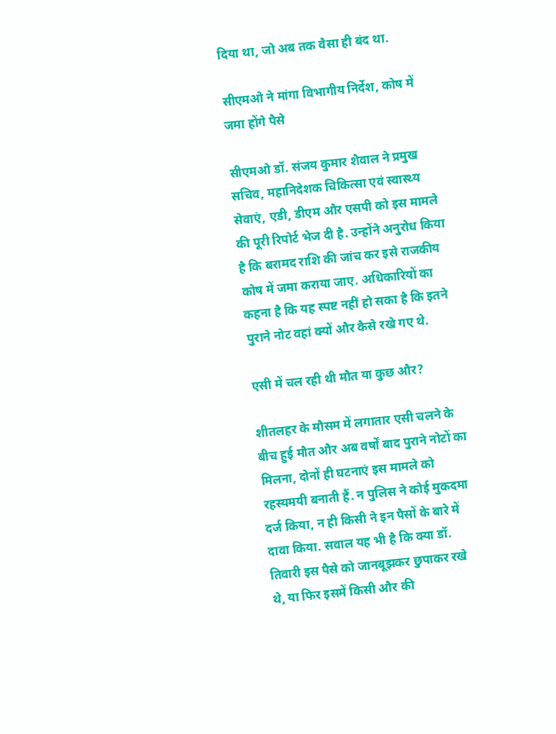दिया था, जो अब तक वैसा ही बंद था.

सीएमओ ने मांगा विभागीय निर्देश, कोष में जमा होंगे पैसे

सीएमओ डॉ. संजय कुमार शैवाल ने प्रमुख सचिव, महानिदेशक चिकित्सा एवं स्वास्थ्य सेवाएं, एडी, डीएम और एसपी को इस मामले की पूरी रिपोर्ट भेज दी है. उन्होंने अनुरोध किया है कि बरामद राशि की जांच कर इसे राजकीय कोष में जमा कराया जाए. अधिकारियों का कहना है कि यह स्पष्ट नहीं हो सका है कि इतने पुराने नोट वहां क्यों और कैसे रखे गए थे.

एसी में चल रही थी मौत या कुछ और?

शीतलहर के मौसम में लगातार एसी चलने के बीच हुई मौत और अब वर्षों बाद पुराने नोटों का मिलना, दोनों ही घटनाएं इस मामले को रहस्यमयी बनाती हैं. न पुलिस ने कोई मुकदमा दर्ज किया, न ही किसी ने इन पैसों के बारे में दावा किया. सवाल यह भी है कि क्या डॉ. तिवारी इस पैसे को जानबूझकर छुपाकर रखे थे, या फिर इसमें किसी और की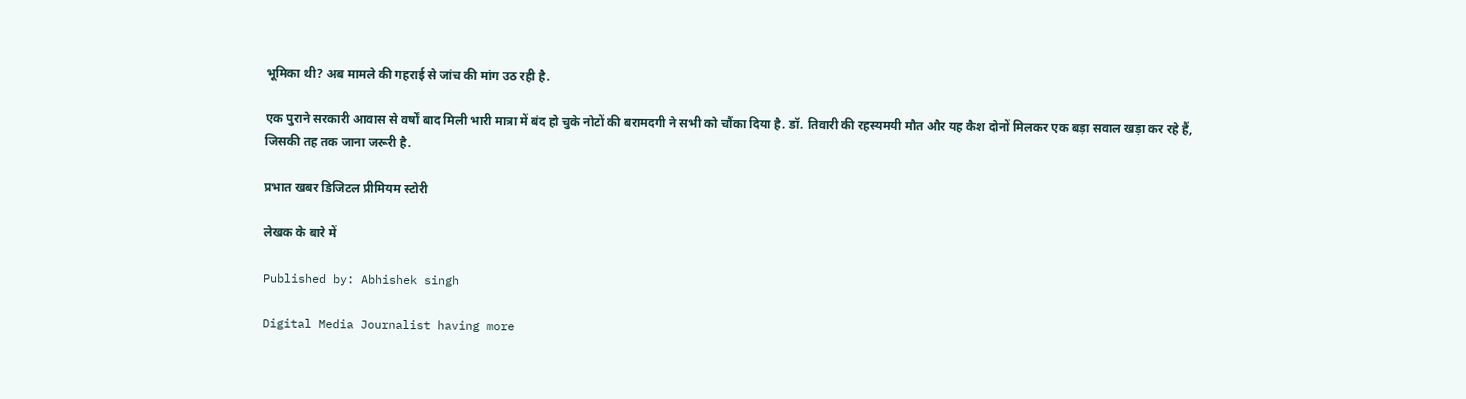भूमिका थी? अब मामले की गहराई से जांच की मांग उठ रही है.

एक पुराने सरकारी आवास से वर्षों बाद मिली भारी मात्रा में बंद हो चुके नोटों की बरामदगी ने सभी को चौंका दिया है. डॉ. तिवारी की रहस्यमयी मौत और यह कैश दोनों मिलकर एक बड़ा सवाल खड़ा कर रहे हैं, जिसकी तह तक जाना जरूरी है.

प्रभात खबर डिजिटल प्रीमियम स्टोरी

लेखक के बारे में

Published by: Abhishek singh

Digital Media Journalist having more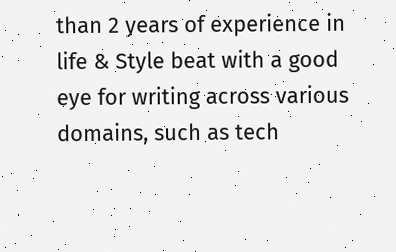than 2 years of experience in life & Style beat with a good eye for writing across various domains, such as tech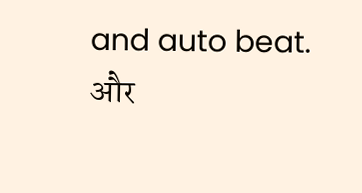and auto beat.
और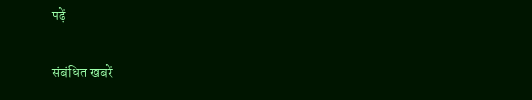पढ़ें

संबंधित खबरें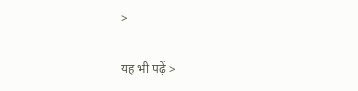>

यह भी पढ़ें >